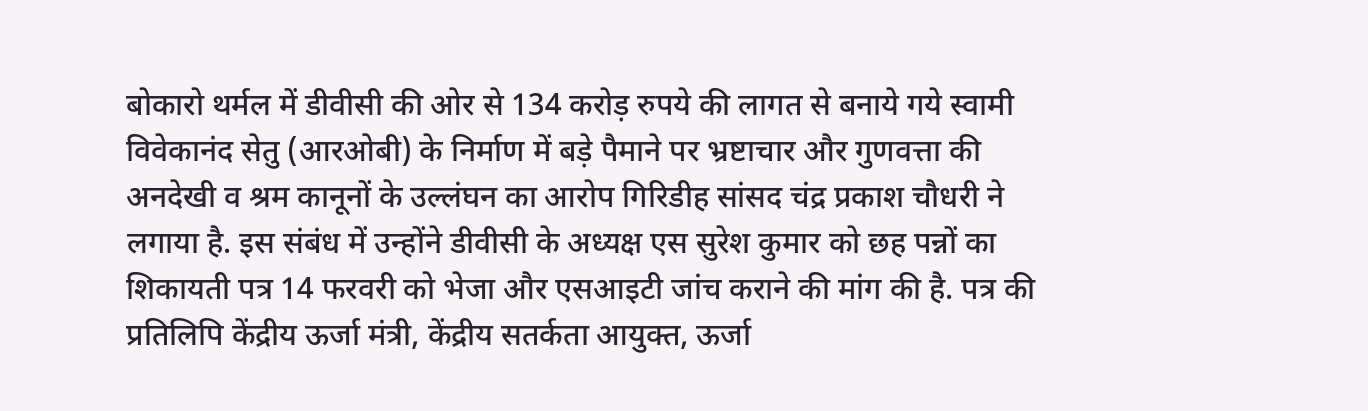बोकारो थर्मल में डीवीसी की ओर से 134 करोड़ रुपये की लागत से बनाये गये स्वामी विवेकानंद सेतु (आरओबी) के निर्माण में बड़े पैमाने पर भ्रष्टाचार और गुणवत्ता की अनदेखी व श्रम कानूनों के उल्लंघन का आरोप गिरिडीह सांसद चंद्र प्रकाश चौधरी ने लगाया है. इस संबंध में उन्होंने डीवीसी के अध्यक्ष एस सुरेश कुमार को छह पन्नों का शिकायती पत्र 14 फरवरी को भेजा और एसआइटी जांच कराने की मांग की है. पत्र की प्रतिलिपि केंद्रीय ऊर्जा मंत्री, केंद्रीय सतर्कता आयुक्त, ऊर्जा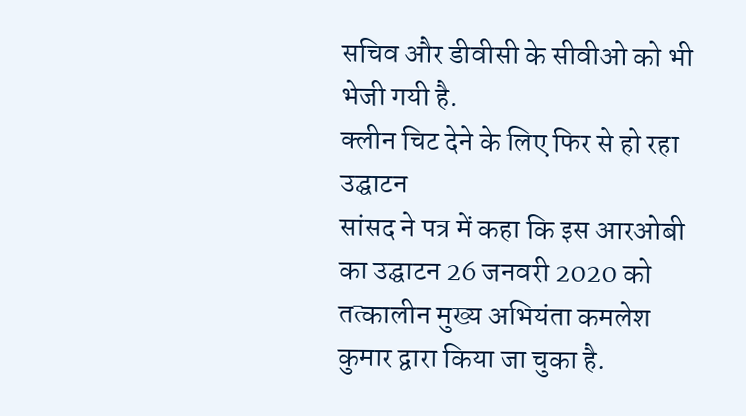सचिव और डीवीसी के सीवीओ को भी भेजी गयी है.
क्लीन चिट देने के लिए फिर से हो रहा उद्घाटन
सांसद ने पत्र में कहा कि इस आरओबी का उद्घाटन 26 जनवरी 2020 को तत्कालीन मुख्य अभियंता कमलेश कुमार द्वारा किया जा चुका है.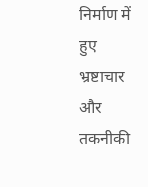निर्माण में हुए भ्रष्टाचार और तकनीकी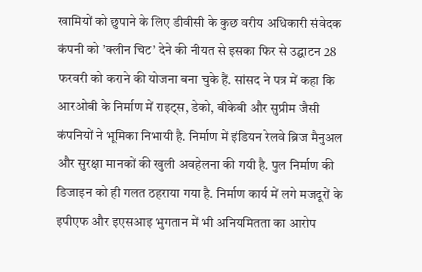खामियों को छुपाने के लिए डीवीसी के कुछ वरीय अधिकारी संवेदक कंपनी को ’क्लीन चिट’ देने की नीयत से इसका फिर से उद्घाटन 28 फरवरी को कराने की योजना बना चुके हैं. सांसद ने पत्र में कहा कि आरओबी के निर्माण में राइट्स, डेको, बीकेबी और सुप्रीम जैसी कंपनियों ने भूमिका निभायी है. निर्माण में इंडियन रेलवे ब्रिज मैनुअल और सुरक्षा मानकों की खुली अवहेलना की गयी है. पुल निर्माण की डिजाइन को ही गलत ठहराया गया है. निर्माण कार्य में लगे मजदूरों के इपीएफ और इएसआइ भुगतान में भी अनियमितता का आरोप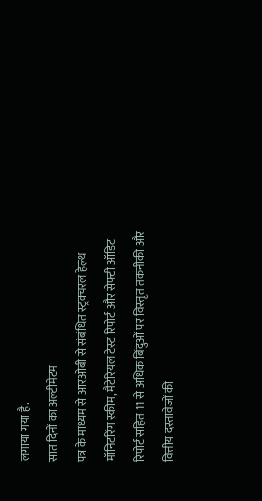लगाया गया है.
सात दिनों का अल्टीमेटम
पत्र के माध्यम से आरओबी से संबंधित स्ट्रक्चरल हेल्थ मॉनिटरिंग स्कीम, मैटेरियल टेस्ट रिपोर्ट और सेफ्टी ऑडिट रिपोर्ट सहित 11 से अधिक बिंदुओं पर विस्तृत तकनीकी और वित्तीय दस्तावेजों की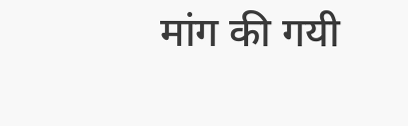मांग की गयी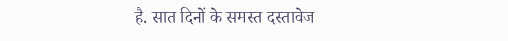है. सात दिनों के समस्त दस्तावेज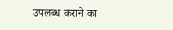उपलब्ध कराने का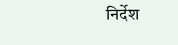निर्देश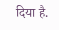दिया है.